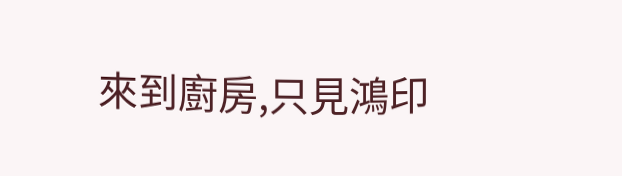來到廚房,只見鴻印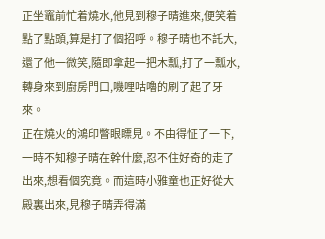正坐竈前忙着燒水,他見到穆子晴進來,便笑着點了點頭,算是打了個招呼。穆子晴也不託大,還了他一微笑,隨即拿起一把木瓢,打了一瓢水,轉身來到廚房門口,嘰哩咕嚕的刷了起了牙來。
正在燒火的鴻印瞥眼瞟見。不由得怔了一下,一時不知穆子晴在幹什麼,忍不住好奇的走了出來,想看個究竟。而這時小雅童也正好從大殿裏出來,見穆子晴弄得滿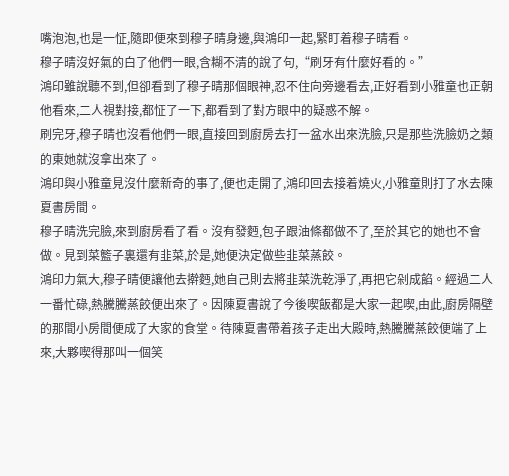嘴泡泡,也是一怔,隨即便來到穆子晴身邊,與鴻印一起,緊盯着穆子晴看。
穆子晴沒好氣的白了他們一眼,含糊不清的說了句,“刷牙有什麼好看的。”
鴻印雖說聽不到,但卻看到了穆子晴那個眼神,忍不住向旁邊看去,正好看到小雅童也正朝他看來,二人視對接,都怔了一下,都看到了對方眼中的疑惑不解。
刷完牙,穆子晴也沒看他們一眼,直接回到廚房去打一盆水出來洗臉,只是那些洗臉奶之類的東她就沒拿出來了。
鴻印與小雅童見沒什麼新奇的事了,便也走開了,鴻印回去接着燒火,小雅童則打了水去陳夏書房間。
穆子晴洗完臉,來到廚房看了看。沒有發麪,包子跟油條都做不了,至於其它的她也不會做。見到菜籃子裏還有韭菜,於是,她便決定做些韭菜蒸餃。
鴻印力氣大,穆子晴便讓他去擀麪,她自己則去將韭菜洗乾淨了,再把它剁成餡。經過二人一番忙碌,熱騰騰蒸餃便出來了。因陳夏書說了今後喫飯都是大家一起喫,由此,廚房隔壁的那間小房間便成了大家的食堂。待陳夏書帶着孩子走出大殿時,熱騰騰蒸餃便端了上來,大夥喫得那叫一個笑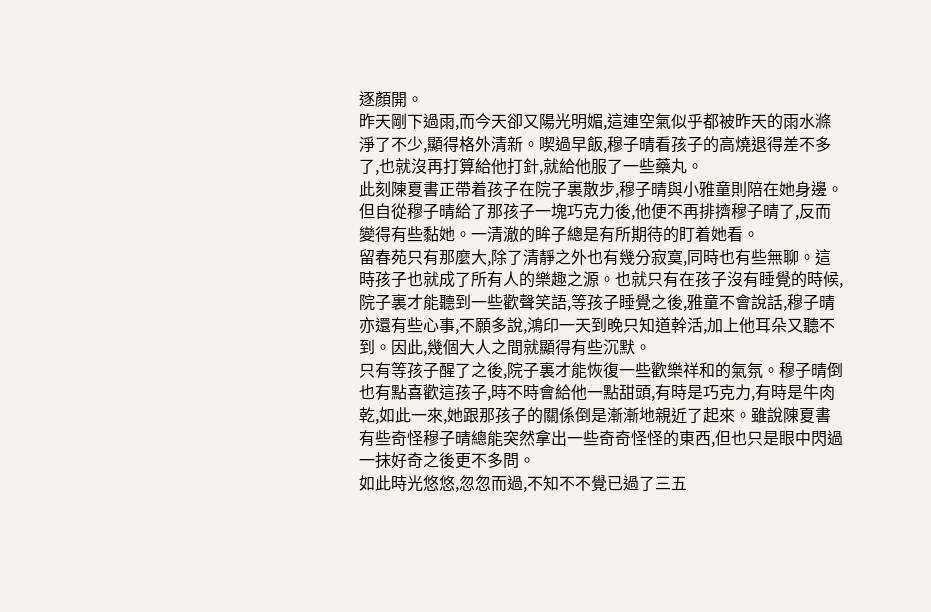逐顏開。
昨天剛下過雨,而今天卻又陽光明媚,這連空氣似乎都被昨天的雨水滌淨了不少,顯得格外清新。喫過早飯,穆子晴看孩子的高燒退得差不多了,也就沒再打算給他打針,就給他服了一些藥丸。
此刻陳夏書正帶着孩子在院子裏散步,穆子晴與小雅童則陪在她身邊。但自從穆子晴給了那孩子一塊巧克力後,他便不再排擠穆子晴了,反而變得有些黏她。一清澈的眸子總是有所期待的盯着她看。
留春苑只有那麼大,除了清靜之外也有幾分寂寞,同時也有些無聊。這時孩子也就成了所有人的樂趣之源。也就只有在孩子沒有睡覺的時候,院子裏才能聽到一些歡聲笑語,等孩子睡覺之後,雅童不會說話,穆子晴亦還有些心事,不願多說,鴻印一天到晚只知道幹活,加上他耳朵又聽不到。因此,幾個大人之間就顯得有些沉默。
只有等孩子醒了之後,院子裏才能恢復一些歡樂祥和的氣氛。穆子晴倒也有點喜歡這孩子,時不時會給他一點甜頭,有時是巧克力,有時是牛肉乾,如此一來,她跟那孩子的關係倒是漸漸地親近了起來。雖說陳夏書有些奇怪穆子晴總能突然拿出一些奇奇怪怪的東西,但也只是眼中閃過一抹好奇之後更不多問。
如此時光悠悠,忽忽而過,不知不不覺已過了三五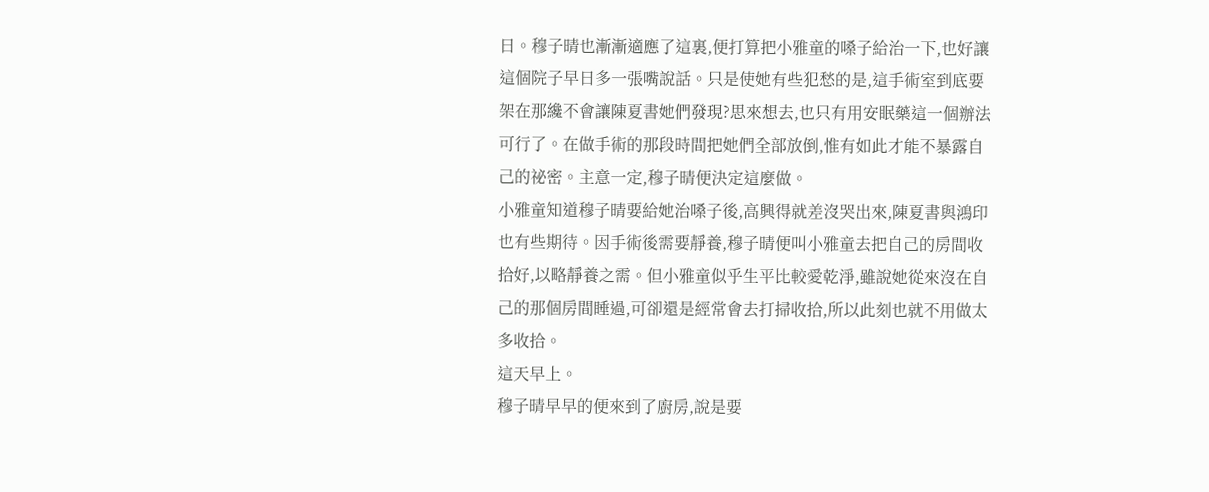日。穆子晴也漸漸適應了這裏,便打算把小雅童的嗓子給治一下,也好讓這個院子早日多一張嘴說話。只是使她有些犯愁的是,這手術室到底要架在那纔不會讓陳夏書她們發現?思來想去,也只有用安眠藥這一個辦法可行了。在做手術的那段時間把她們全部放倒,惟有如此才能不暴露自己的祕密。主意一定,穆子晴便決定這麼做。
小雅童知道穆子晴要給她治嗓子後,高興得就差沒哭出來,陳夏書與鴻印也有些期待。因手術後需要靜養,穆子晴便叫小雅童去把自己的房間收拾好,以略靜養之需。但小雅童似乎生平比較愛乾淨,雖說她從來沒在自己的那個房間睡過,可卻還是經常會去打掃收拾,所以此刻也就不用做太多收拾。
這天早上。
穆子晴早早的便來到了廚房,說是要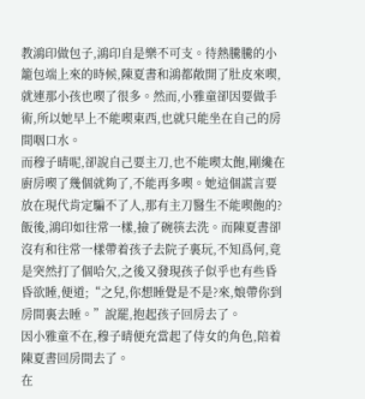教鴻印做包子,鴻印自是樂不可支。待熱騰騰的小籠包端上來的時候,陳夏書和鴻都敞開了肚皮來喫,就連那小孩也喫了很多。然而,小雅童卻因要做手術,所以她早上不能喫東西,也就只能坐在自己的房間咽口水。
而穆子晴呢,卻說自己要主刀,也不能喫太飽,剛纔在廚房喫了幾個就夠了,不能再多喫。她這個謊言要放在現代肯定騙不了人,那有主刀醫生不能喫飽的?
飯後,鴻印如往常一樣,撿了碗筷去洗。而陳夏書卻沒有和往常一樣帶着孩子去院子裏玩,不知爲何,竟是突然打了個哈欠,之後又發現孩子似乎也有些昏昏欲睡,便道;“之兒,你想睡覺是不是?來,娘帶你到房間裏去睡。”說罷,抱起孩子回房去了。
因小雅童不在,穆子晴便充當起了侍女的角色,陪着陳夏書回房間去了。
在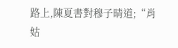路上,陳夏書對穆子晴道;“肖姑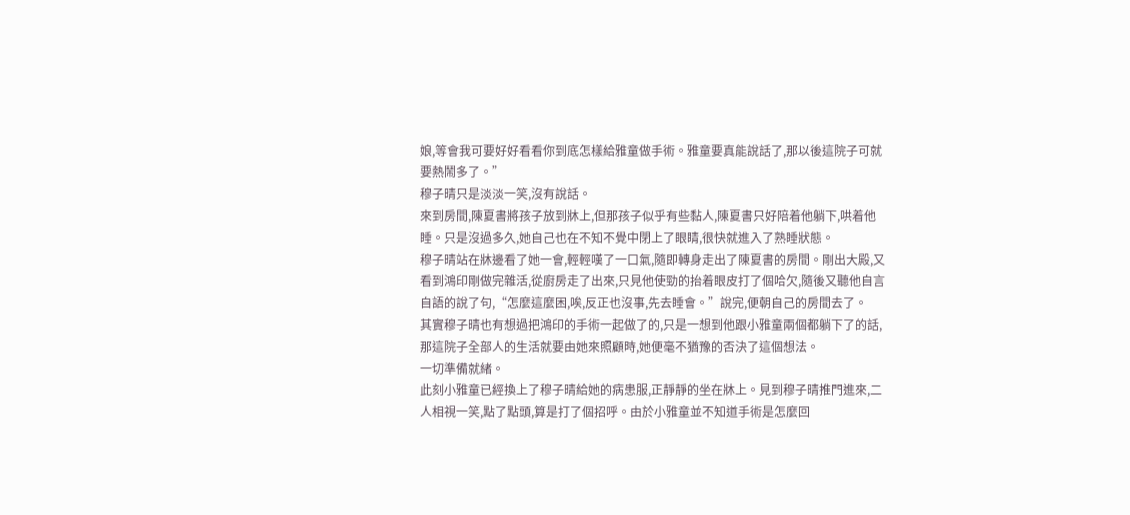娘,等會我可要好好看看你到底怎樣給雅童做手術。雅童要真能說話了,那以後這院子可就要熱鬧多了。”
穆子晴只是淡淡一笑,沒有說話。
來到房間,陳夏書將孩子放到牀上,但那孩子似乎有些黏人,陳夏書只好陪着他躺下,哄着他睡。只是沒過多久,她自己也在不知不覺中閉上了眼睛,很快就進入了熟睡狀態。
穆子晴站在牀邊看了她一會,輕輕嘆了一口氣,隨即轉身走出了陳夏書的房間。剛出大殿,又看到鴻印剛做完雜活,從廚房走了出來,只見他使勁的抬着眼皮打了個哈欠,隨後又聽他自言自語的說了句,“怎麼這麼困,唉,反正也沒事,先去睡會。”說完,便朝自己的房間去了。
其實穆子晴也有想過把鴻印的手術一起做了的,只是一想到他跟小雅童兩個都躺下了的話,那這院子全部人的生活就要由她來照顧時,她便毫不猶豫的否決了這個想法。
一切準備就緒。
此刻小雅童已經換上了穆子晴給她的病患服,正靜靜的坐在牀上。見到穆子晴推門進來,二人相視一笑,點了點頭,算是打了個招呼。由於小雅童並不知道手術是怎麼回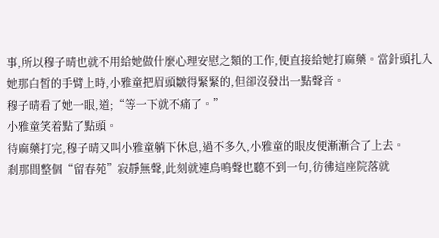事,所以穆子晴也就不用給她做什麼心理安慰之類的工作,便直接給她打麻藥。當針頭扎入她那白皙的手臂上時,小雅童把眉頭皺得緊緊的,但卻沒發出一點聲音。
穆子晴看了她一眼,道;“等一下就不痛了。”
小雅童笑着點了點頭。
待麻藥打完,穆子晴又叫小雅童躺下休息,過不多久,小雅童的眼皮便漸漸合了上去。
剎那間整個“留春苑”寂靜無聲,此刻就連鳥鳴聲也聽不到一句,彷彿這座院落就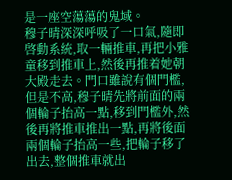是一座空蕩蕩的鬼域。
穆子晴深深呼吸了一口氣,隨即啓動系統,取一輛推車,再把小雅童移到推車上,然後再推着她朝大殿走去。門口雖說有個門檻,但是不高,穆子晴先將前面的兩個輪子抬高一點,移到門檻外,然後再將推車推出一點,再將後面兩個輪子抬高一些,把輪子移了出去,整個推車就出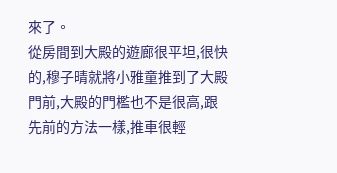來了。
從房間到大殿的遊廊很平坦,很快的,穆子晴就將小雅童推到了大殿門前,大殿的門檻也不是很高,跟先前的方法一樣,推車很輕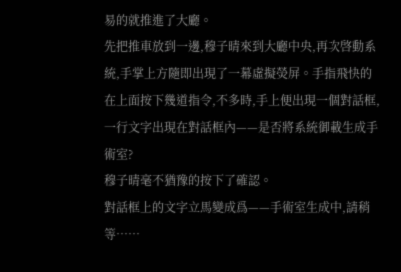易的就推進了大廳。
先把推車放到一邊,穆子晴來到大廳中央,再次啓動系統,手掌上方隨即出現了一幕虛擬熒屏。手指飛快的在上面按下幾道指令,不多時,手上便出現一個對話框,一行文字出現在對話框內——是否將系統御載生成手術室?
穆子晴毫不猶豫的按下了確認。
對話框上的文字立馬變成爲——手術室生成中,請稍等……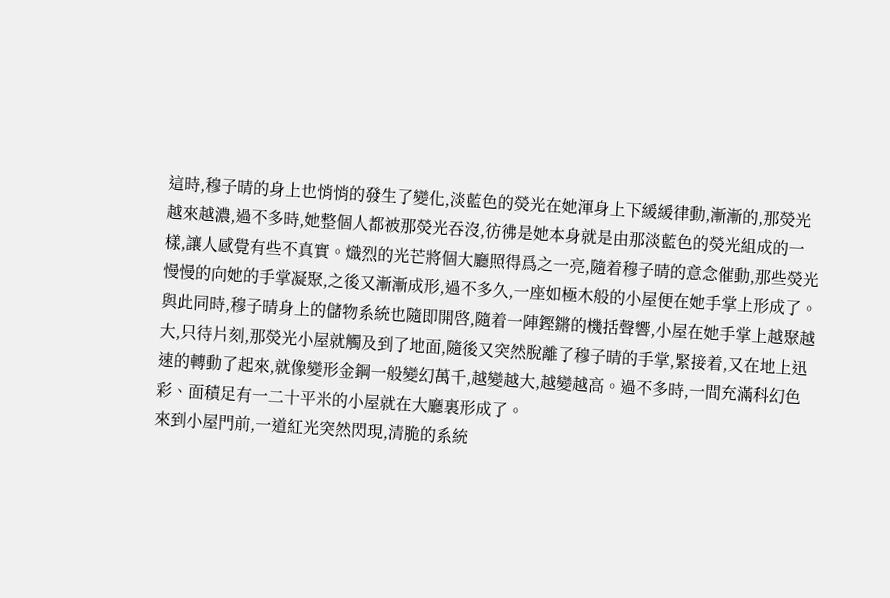這時,穆子晴的身上也悄悄的發生了變化,淡藍色的熒光在她渾身上下緩緩律動,漸漸的,那熒光越來越濃,過不多時,她整個人都被那熒光吞沒,彷彿是她本身就是由那淡藍色的熒光組成的一樣,讓人感覺有些不真實。熾烈的光芒將個大廳照得爲之一亮,隨着穆子晴的意念催動,那些熒光慢慢的向她的手掌凝聚,之後又漸漸成形,過不多久,一座如極木般的小屋便在她手掌上形成了。
與此同時,穆子晴身上的儲物系統也隨即開啓,隨着一陣鏗鏘的機括聲響,小屋在她手掌上越聚越大,只待片刻,那熒光小屋就觸及到了地面,隨後又突然脫離了穆子晴的手掌,緊接着,又在地上迅速的轉動了起來,就像變形金鋼一般變幻萬千,越變越大,越變越高。過不多時,一間充滿科幻色彩、面積足有一二十平米的小屋就在大廳裏形成了。
來到小屋門前,一道紅光突然閃現,清脆的系統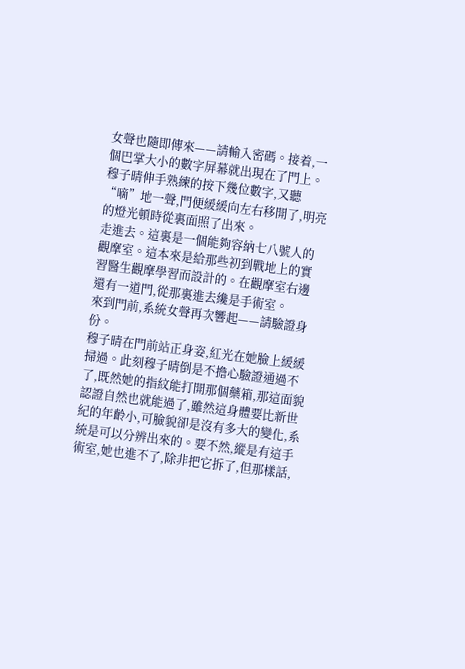女聲也隨即傳來——請輸入密碼。接着,一個巴掌大小的數字屏幕就出現在了門上。
穆子晴伸手熟練的按下幾位數字,又聽“嘀”地一聲,門便緩緩向左右移開了,明亮的燈光頓時從裏面照了出來。
走進去。這裏是一個能夠容納七八號人的觀摩室。這本來是給那些初到戰地上的實習醫生觀摩學習而設計的。在觀摩室右邊還有一道門,從那裏進去纔是手術室。
來到門前,系統女聲再次響起——請驗證身份。
穆子晴在門前站正身姿,紅光在她臉上緩緩掃過。此刻穆子晴倒是不擔心驗證通過不了,既然她的指紋能打開那個藥箱,那這面貌認證自然也就能過了,雖然這身體要比新世紀的年齡小,可臉貌卻是沒有多大的變化,系統是可以分辨出來的。要不然,縱是有這手術室,她也進不了,除非把它拆了,但那樣話,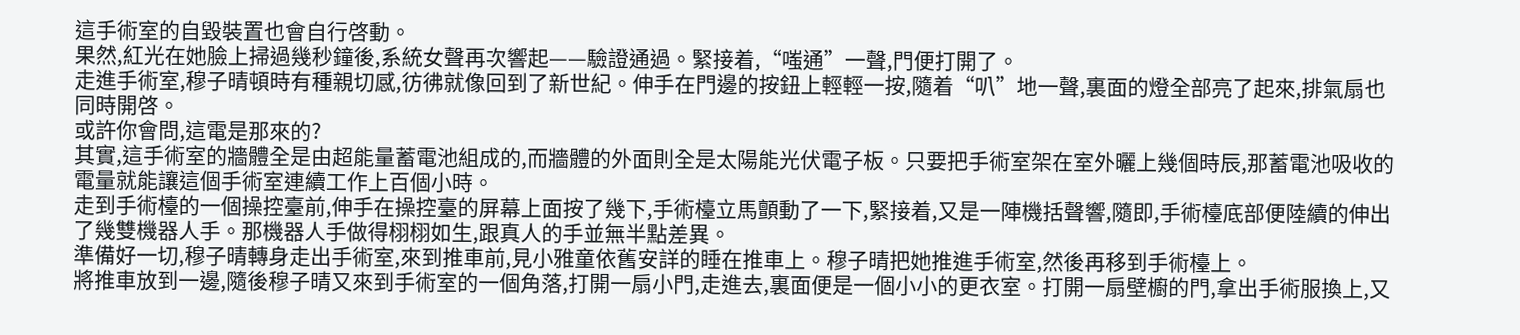這手術室的自毀裝置也會自行啓動。
果然,紅光在她臉上掃過幾秒鐘後,系統女聲再次響起——驗證通過。緊接着,“嗤通”一聲,門便打開了。
走進手術室,穆子晴頓時有種親切感,彷彿就像回到了新世紀。伸手在門邊的按鈕上輕輕一按,隨着“叭”地一聲,裏面的燈全部亮了起來,排氣扇也同時開啓。
或許你會問,這電是那來的?
其實,這手術室的牆體全是由超能量蓄電池組成的,而牆體的外面則全是太陽能光伏電子板。只要把手術室架在室外曬上幾個時辰,那蓄電池吸收的電量就能讓這個手術室連續工作上百個小時。
走到手術檯的一個操控臺前,伸手在操控臺的屏幕上面按了幾下,手術檯立馬顫動了一下,緊接着,又是一陣機括聲響,隨即,手術檯底部便陸續的伸出了幾雙機器人手。那機器人手做得栩栩如生,跟真人的手並無半點差異。
準備好一切,穆子晴轉身走出手術室,來到推車前,見小雅童依舊安詳的睡在推車上。穆子晴把她推進手術室,然後再移到手術檯上。
將推車放到一邊,隨後穆子晴又來到手術室的一個角落,打開一扇小門,走進去,裏面便是一個小小的更衣室。打開一扇壁櫥的門,拿出手術服換上,又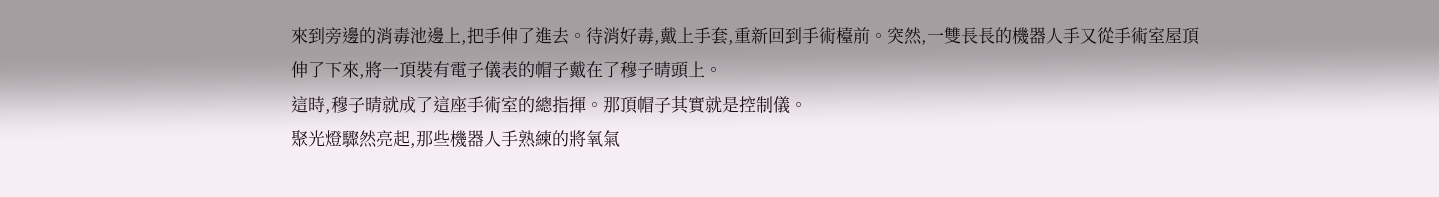來到旁邊的消毒池邊上,把手伸了進去。待消好毒,戴上手套,重新回到手術檯前。突然,一雙長長的機器人手又從手術室屋頂伸了下來,將一頂裝有電子儀表的帽子戴在了穆子晴頭上。
這時,穆子晴就成了這座手術室的總指揮。那頂帽子其實就是控制儀。
聚光燈驟然亮起,那些機器人手熟練的將氧氣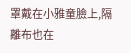罩戴在小雅童臉上,隔離布也在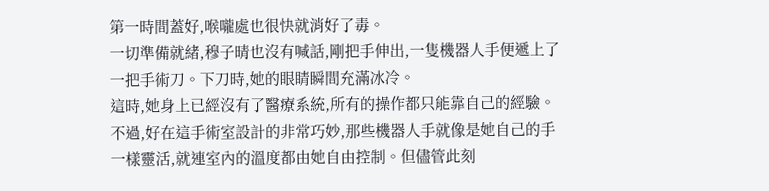第一時間蓋好,喉嚨處也很快就消好了毒。
一切準備就緒,穆子晴也沒有喊話,剛把手伸出,一隻機器人手便遞上了一把手術刀。下刀時,她的眼睛瞬間充滿冰冷。
這時,她身上已經沒有了醫療系統,所有的操作都只能靠自己的經驗。不過,好在這手術室設計的非常巧妙,那些機器人手就像是她自己的手一樣靈活,就連室內的溫度都由她自由控制。但儘管此刻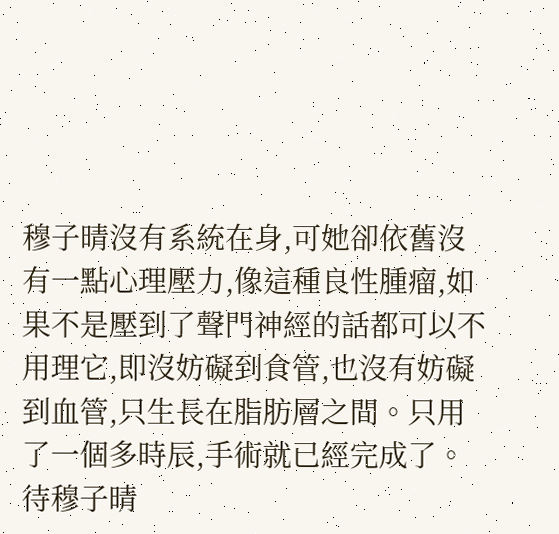穆子晴沒有系統在身,可她卻依舊沒有一點心理壓力,像這種良性腫瘤,如果不是壓到了聲門神經的話都可以不用理它,即沒妨礙到食管,也沒有妨礙到血管,只生長在脂肪層之間。只用了一個多時辰,手術就已經完成了。
待穆子晴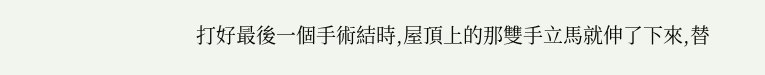打好最後一個手術結時,屋頂上的那雙手立馬就伸了下來,替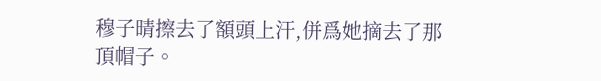穆子晴擦去了額頭上汗,併爲她摘去了那頂帽子。